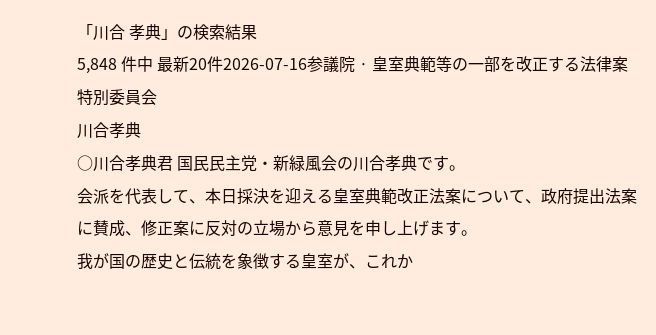「川合 孝典」の検索結果
5,848 件中 最新20件2026-07-16参議院 · 皇室典範等の一部を改正する法律案特別委員会
川合孝典
○川合孝典君 国民民主党・新緑風会の川合孝典です。
会派を代表して、本日採決を迎える皇室典範改正法案について、政府提出法案に賛成、修正案に反対の立場から意見を申し上げます。
我が国の歴史と伝統を象徴する皇室が、これか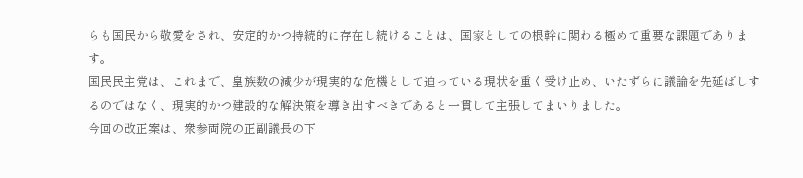らも国民から敬愛をされ、安定的かつ持続的に存在し続けることは、国家としての根幹に関わる極めて重要な課題であります。
国民民主党は、これまで、皇族数の減少が現実的な危機として迫っている現状を重く受け止め、いたずらに議論を先延ばしするのではなく、現実的かつ建設的な解決策を導き出すべきであると一貫して主張してまいりました。
今回の改正案は、衆参両院の正副議長の下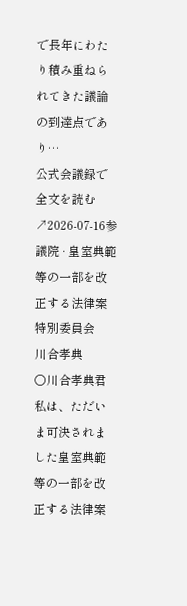で長年にわたり積み重ねられてきた議論の到達点であり…
公式会議録で全文を読む ↗2026-07-16参議院 · 皇室典範等の一部を改正する法律案特別委員会
川合孝典
○川合孝典君 私は、ただいま可決されました皇室典範等の一部を改正する法律案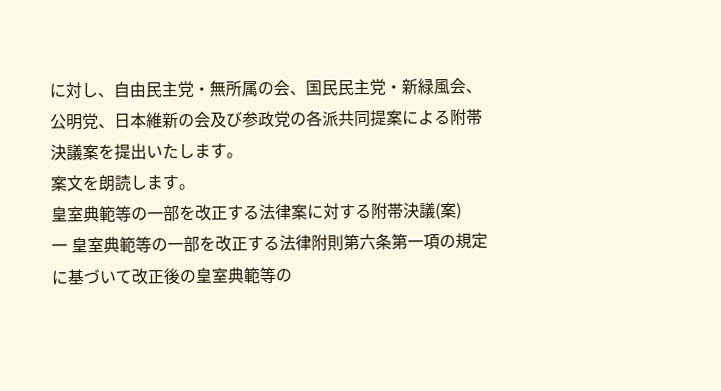に対し、自由民主党・無所属の会、国民民主党・新緑風会、公明党、日本維新の会及び参政党の各派共同提案による附帯決議案を提出いたします。
案文を朗読します。
皇室典範等の一部を改正する法律案に対する附帯決議(案)
一 皇室典範等の一部を改正する法律附則第六条第一項の規定に基づいて改正後の皇室典範等の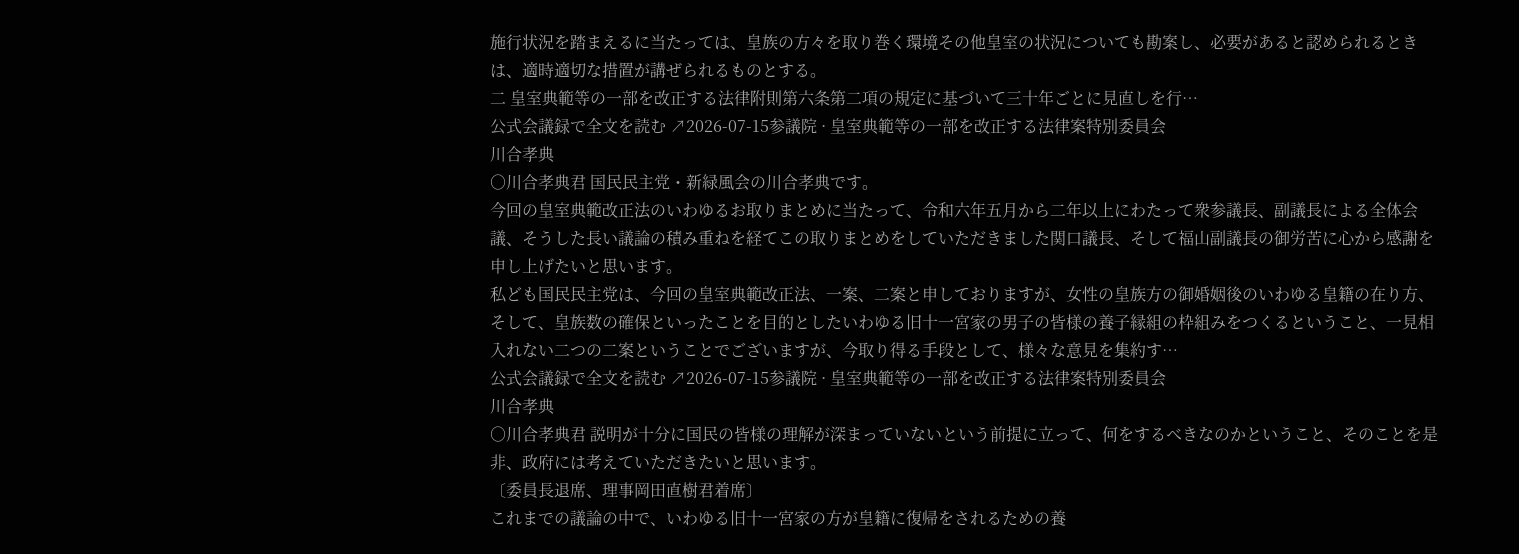施行状況を踏まえるに当たっては、皇族の方々を取り巻く環境その他皇室の状況についても勘案し、必要があると認められるときは、適時適切な措置が講ぜられるものとする。
二 皇室典範等の一部を改正する法律附則第六条第二項の規定に基づいて三十年ごとに見直しを行…
公式会議録で全文を読む ↗2026-07-15参議院 · 皇室典範等の一部を改正する法律案特別委員会
川合孝典
○川合孝典君 国民民主党・新緑風会の川合孝典です。
今回の皇室典範改正法のいわゆるお取りまとめに当たって、令和六年五月から二年以上にわたって衆参議長、副議長による全体会議、そうした長い議論の積み重ねを経てこの取りまとめをしていただきました関口議長、そして福山副議長の御労苦に心から感謝を申し上げたいと思います。
私ども国民民主党は、今回の皇室典範改正法、一案、二案と申しておりますが、女性の皇族方の御婚姻後のいわゆる皇籍の在り方、そして、皇族数の確保といったことを目的としたいわゆる旧十一宮家の男子の皆様の養子縁組の枠組みをつくるということ、一見相入れない二つの二案ということでございますが、今取り得る手段として、様々な意見を集約す…
公式会議録で全文を読む ↗2026-07-15参議院 · 皇室典範等の一部を改正する法律案特別委員会
川合孝典
○川合孝典君 説明が十分に国民の皆様の理解が深まっていないという前提に立って、何をするべきなのかということ、そのことを是非、政府には考えていただきたいと思います。
〔委員長退席、理事岡田直樹君着席〕
これまでの議論の中で、いわゆる旧十一宮家の方が皇籍に復帰をされるための養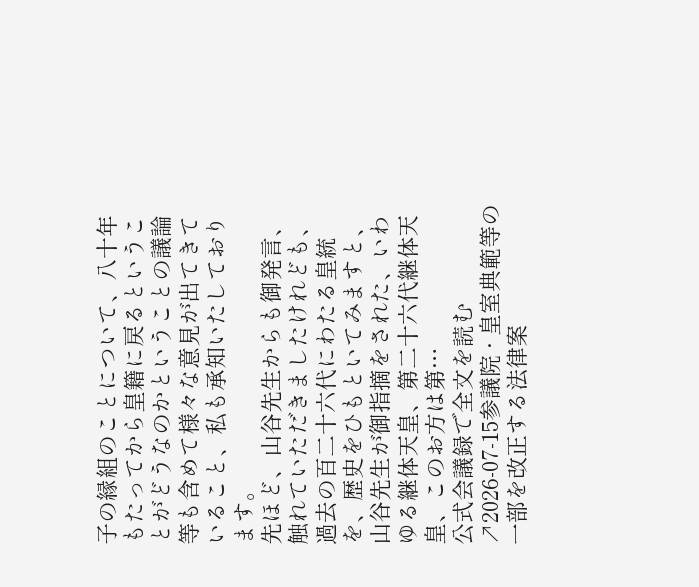子の縁組のことについて、八十年もたってから皇籍に戻るということがどうなのかということの議論等も含めて様々な意見が出てきていること、私も承知いたしております。
先ほど、山谷先生からも御発言、触れていただきましたけれども、過去の百二十六代にわたる皇統を、歴史をひもといてみますと、山谷先生が御指摘をされた、いわゆる継体天皇、第二十六代継体天皇、このお方は第…
公式会議録で全文を読む ↗2026-07-15参議院 · 皇室典範等の一部を改正する法律案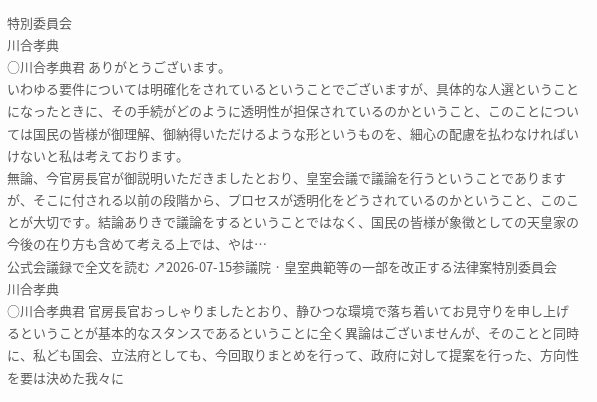特別委員会
川合孝典
○川合孝典君 ありがとうございます。
いわゆる要件については明確化をされているということでございますが、具体的な人選ということになったときに、その手続がどのように透明性が担保されているのかということ、このことについては国民の皆様が御理解、御納得いただけるような形というものを、細心の配慮を払わなければいけないと私は考えております。
無論、今官房長官が御説明いただきましたとおり、皇室会議で議論を行うということでありますが、そこに付される以前の段階から、プロセスが透明化をどうされているのかということ、このことが大切です。結論ありきで議論をするということではなく、国民の皆様が象徴としての天皇家の今後の在り方も含めて考える上では、やは…
公式会議録で全文を読む ↗2026-07-15参議院 · 皇室典範等の一部を改正する法律案特別委員会
川合孝典
○川合孝典君 官房長官おっしゃりましたとおり、静ひつな環境で落ち着いてお見守りを申し上げるということが基本的なスタンスであるということに全く異論はございませんが、そのことと同時に、私ども国会、立法府としても、今回取りまとめを行って、政府に対して提案を行った、方向性を要は決めた我々に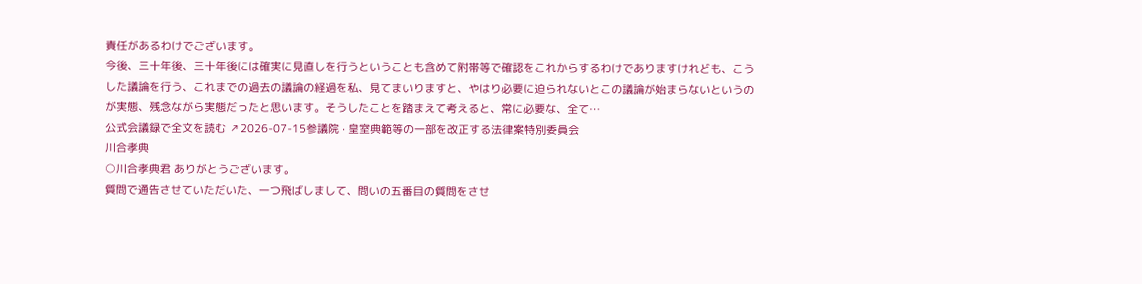責任があるわけでございます。
今後、三十年後、三十年後には確実に見直しを行うということも含めて附帯等で確認をこれからするわけでありますけれども、こうした議論を行う、これまでの過去の議論の経過を私、見てまいりますと、やはり必要に迫られないとこの議論が始まらないというのが実態、残念ながら実態だったと思います。そうしたことを踏まえて考えると、常に必要な、全て…
公式会議録で全文を読む ↗2026-07-15参議院 · 皇室典範等の一部を改正する法律案特別委員会
川合孝典
○川合孝典君 ありがとうございます。
質問で通告させていただいた、一つ飛ばしまして、問いの五番目の質問をさせ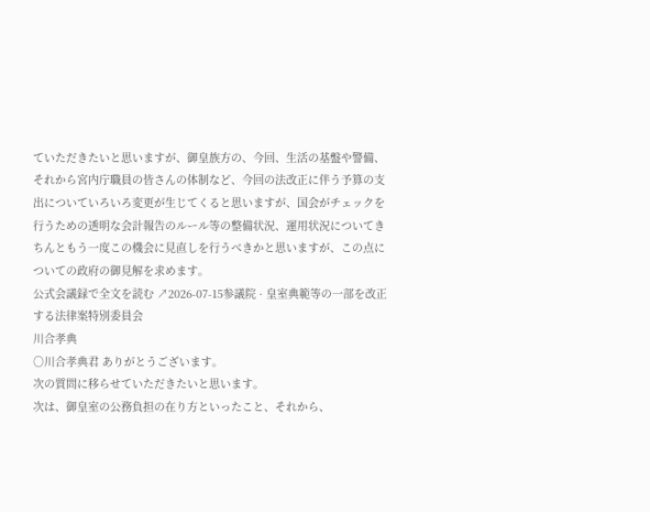ていただきたいと思いますが、御皇族方の、今回、生活の基盤や警備、それから宮内庁職員の皆さんの体制など、今回の法改正に伴う予算の支出についていろいろ変更が生じてくると思いますが、国会がチェックを行うための透明な会計報告のルール等の整備状況、運用状況についてきちんともう一度この機会に見直しを行うべきかと思いますが、この点についての政府の御見解を求めます。
公式会議録で全文を読む ↗2026-07-15参議院 · 皇室典範等の一部を改正する法律案特別委員会
川合孝典
○川合孝典君 ありがとうございます。
次の質問に移らせていただきたいと思います。
次は、御皇室の公務負担の在り方といったこと、それから、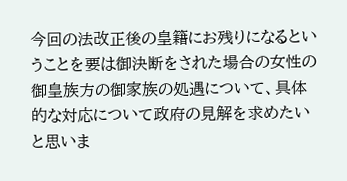今回の法改正後の皇籍にお残りになるということを要は御決断をされた場合の女性の御皇族方の御家族の処遇について、具体的な対応について政府の見解を求めたいと思いま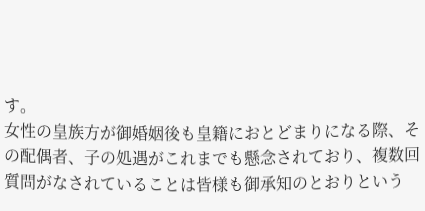す。
女性の皇族方が御婚姻後も皇籍におとどまりになる際、その配偶者、子の処遇がこれまでも懸念されており、複数回質問がなされていることは皆様も御承知のとおりという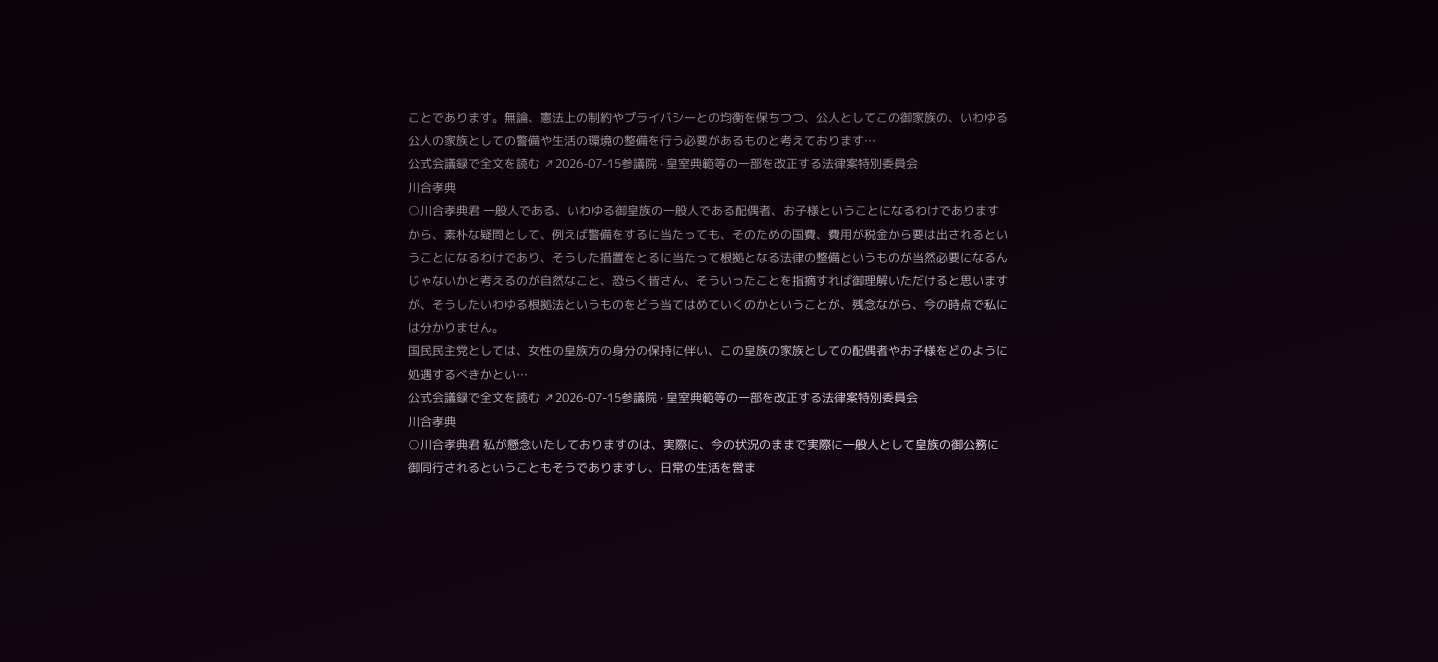ことであります。無論、憲法上の制約やプライバシーとの均衡を保ちつつ、公人としてこの御家族の、いわゆる公人の家族としての警備や生活の環境の整備を行う必要があるものと考えております…
公式会議録で全文を読む ↗2026-07-15参議院 · 皇室典範等の一部を改正する法律案特別委員会
川合孝典
○川合孝典君 一般人である、いわゆる御皇族の一般人である配偶者、お子様ということになるわけでありますから、素朴な疑問として、例えば警備をするに当たっても、そのための国費、費用が税金から要は出されるということになるわけであり、そうした措置をとるに当たって根拠となる法律の整備というものが当然必要になるんじゃないかと考えるのが自然なこと、恐らく皆さん、そういったことを指摘すれば御理解いただけると思いますが、そうしたいわゆる根拠法というものをどう当てはめていくのかということが、残念ながら、今の時点で私には分かりません。
国民民主党としては、女性の皇族方の身分の保持に伴い、この皇族の家族としての配偶者やお子様をどのように処遇するべきかとい…
公式会議録で全文を読む ↗2026-07-15参議院 · 皇室典範等の一部を改正する法律案特別委員会
川合孝典
○川合孝典君 私が懸念いたしておりますのは、実際に、今の状況のままで実際に一般人として皇族の御公務に御同行されるということもそうでありますし、日常の生活を営ま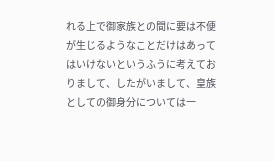れる上で御家族との間に要は不便が生じるようなことだけはあってはいけないというふうに考えておりまして、したがいまして、皇族としての御身分については一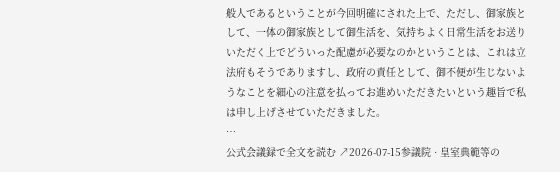般人であるということが今回明確にされた上で、ただし、御家族として、一体の御家族として御生活を、気持ちよく日常生活をお送りいただく上でどういった配慮が必要なのかということは、これは立法府もそうでありますし、政府の責任として、御不便が生じないようなことを細心の注意を払ってお進めいただきたいという趣旨で私は申し上げさせていただきました。
…
公式会議録で全文を読む ↗2026-07-15参議院 · 皇室典範等の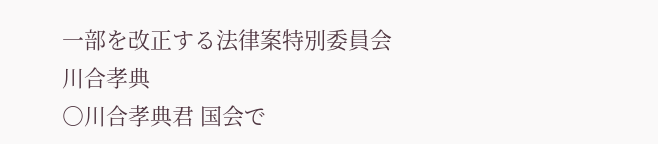一部を改正する法律案特別委員会
川合孝典
○川合孝典君 国会で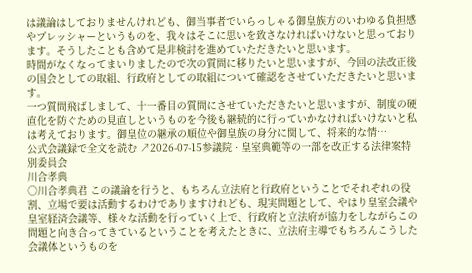は議論はしておりませんけれども、御当事者でいらっしゃる御皇族方のいわゆる負担感やプレッシャーというものを、我々はそこに思いを致さなければいけないと思っております。そうしたことも含めて是非検討を進めていただきたいと思います。
時間がなくなってまいりましたので次の質問に移りたいと思いますが、今回の法改正後の国会としての取組、行政府としての取組について確認をさせていただきたいと思います。
一つ質問飛ばしまして、十一番目の質問にさせていただきたいと思いますが、制度の硬直化を防ぐための見直しというものを今後も継続的に行っていかなければいけないと私は考えております。御皇位の継承の順位や御皇族の身分に関して、将来的な情…
公式会議録で全文を読む ↗2026-07-15参議院 · 皇室典範等の一部を改正する法律案特別委員会
川合孝典
○川合孝典君 この議論を行うと、もちろん立法府と行政府ということでそれぞれの役割、立場で要は活動するわけでありますけれども、現実問題として、やはり皇室会議や皇室経済会議等、様々な活動を行っていく上で、行政府と立法府が協力をしながらこの問題と向き合ってきているということを考えたときに、立法府主導でもちろんこうした会議体というものを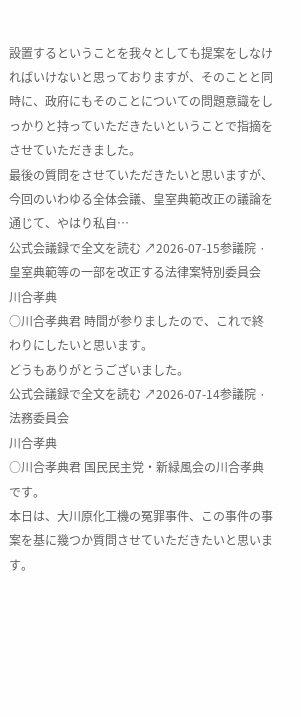設置するということを我々としても提案をしなければいけないと思っておりますが、そのことと同時に、政府にもそのことについての問題意識をしっかりと持っていただきたいということで指摘をさせていただきました。
最後の質問をさせていただきたいと思いますが、今回のいわゆる全体会議、皇室典範改正の議論を通じて、やはり私自…
公式会議録で全文を読む ↗2026-07-15参議院 · 皇室典範等の一部を改正する法律案特別委員会
川合孝典
○川合孝典君 時間が参りましたので、これで終わりにしたいと思います。
どうもありがとうございました。
公式会議録で全文を読む ↗2026-07-14参議院 · 法務委員会
川合孝典
○川合孝典君 国民民主党・新緑風会の川合孝典です。
本日は、大川原化工機の冤罪事件、この事件の事案を基に幾つか質問させていただきたいと思います。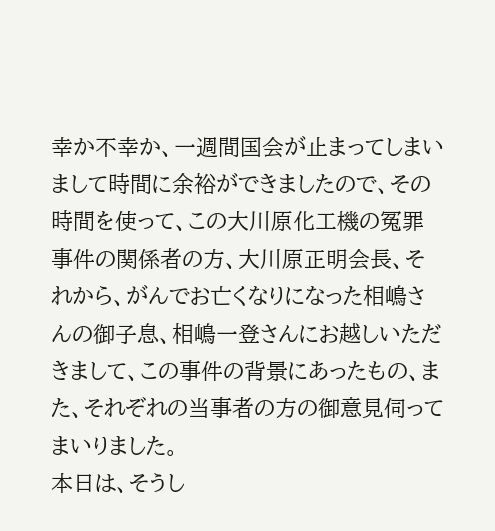幸か不幸か、一週間国会が止まってしまいまして時間に余裕ができましたので、その時間を使って、この大川原化工機の冤罪事件の関係者の方、大川原正明会長、それから、がんでお亡くなりになった相嶋さんの御子息、相嶋一登さんにお越しいただきまして、この事件の背景にあったもの、また、それぞれの当事者の方の御意見伺ってまいりました。
本日は、そうし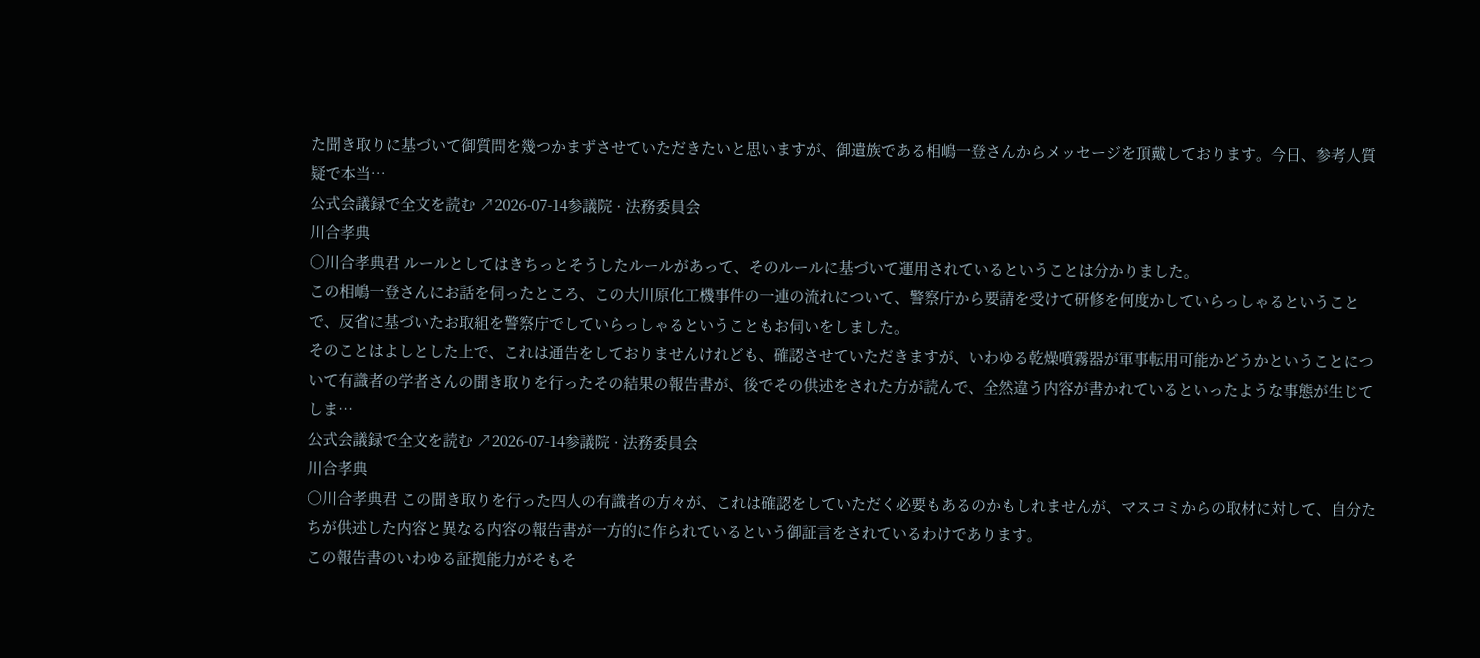た聞き取りに基づいて御質問を幾つかまずさせていただきたいと思いますが、御遺族である相嶋一登さんからメッセージを頂戴しております。今日、参考人質疑で本当…
公式会議録で全文を読む ↗2026-07-14参議院 · 法務委員会
川合孝典
○川合孝典君 ルールとしてはきちっとそうしたルールがあって、そのルールに基づいて運用されているということは分かりました。
この相嶋一登さんにお話を伺ったところ、この大川原化工機事件の一連の流れについて、警察庁から要請を受けて研修を何度かしていらっしゃるということで、反省に基づいたお取組を警察庁でしていらっしゃるということもお伺いをしました。
そのことはよしとした上で、これは通告をしておりませんけれども、確認させていただきますが、いわゆる乾燥噴霧器が軍事転用可能かどうかということについて有識者の学者さんの聞き取りを行ったその結果の報告書が、後でその供述をされた方が読んで、全然違う内容が書かれているといったような事態が生じてしま…
公式会議録で全文を読む ↗2026-07-14参議院 · 法務委員会
川合孝典
○川合孝典君 この聞き取りを行った四人の有識者の方々が、これは確認をしていただく必要もあるのかもしれませんが、マスコミからの取材に対して、自分たちが供述した内容と異なる内容の報告書が一方的に作られているという御証言をされているわけであります。
この報告書のいわゆる証拠能力がそもそ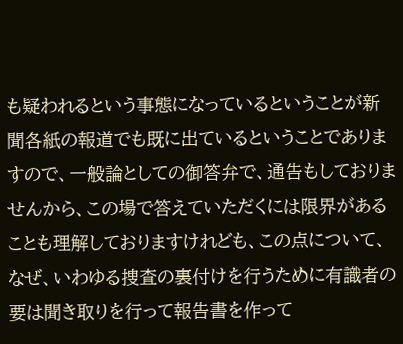も疑われるという事態になっているということが新聞各紙の報道でも既に出ているということでありますので、一般論としての御答弁で、通告もしておりませんから、この場で答えていただくには限界があることも理解しておりますけれども、この点について、なぜ、いわゆる捜査の裏付けを行うために有識者の要は聞き取りを行って報告書を作って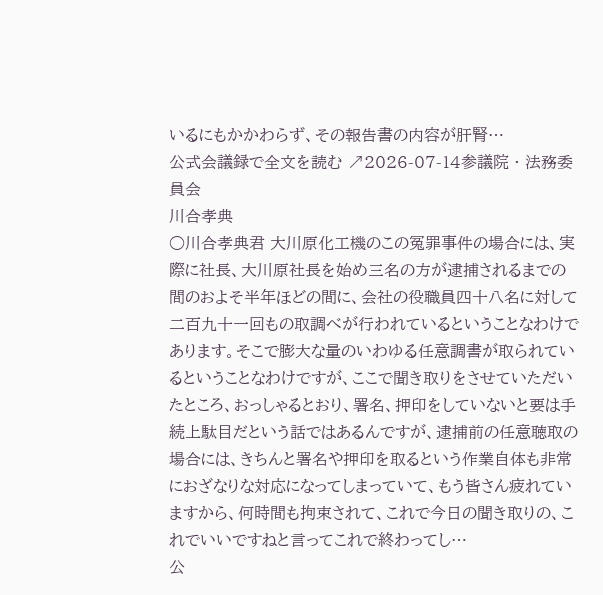いるにもかかわらず、その報告書の内容が肝腎…
公式会議録で全文を読む ↗2026-07-14参議院 · 法務委員会
川合孝典
○川合孝典君 大川原化工機のこの冤罪事件の場合には、実際に社長、大川原社長を始め三名の方が逮捕されるまでの間のおよそ半年ほどの間に、会社の役職員四十八名に対して二百九十一回もの取調べが行われているということなわけであります。そこで膨大な量のいわゆる任意調書が取られているということなわけですが、ここで聞き取りをさせていただいたところ、おっしゃるとおり、署名、押印をしていないと要は手続上駄目だという話ではあるんですが、逮捕前の任意聴取の場合には、きちんと署名や押印を取るという作業自体も非常におざなりな対応になってしまっていて、もう皆さん疲れていますから、何時間も拘束されて、これで今日の聞き取りの、これでいいですねと言ってこれで終わってし…
公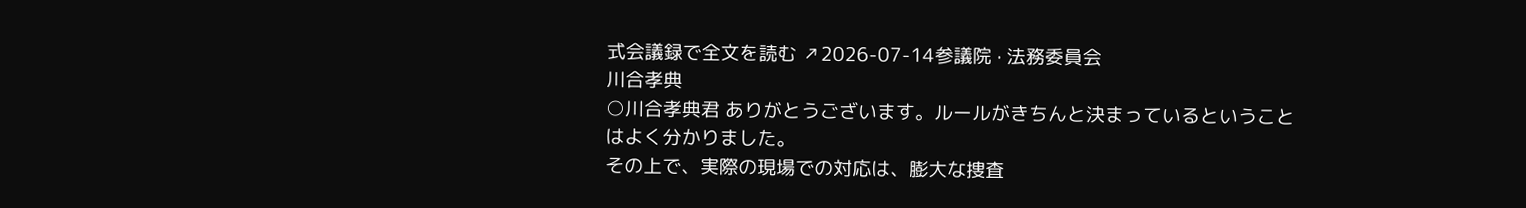式会議録で全文を読む ↗2026-07-14参議院 · 法務委員会
川合孝典
○川合孝典君 ありがとうございます。ルールがきちんと決まっているということはよく分かりました。
その上で、実際の現場での対応は、膨大な捜査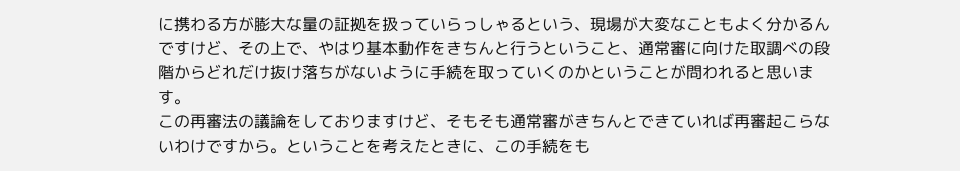に携わる方が膨大な量の証拠を扱っていらっしゃるという、現場が大変なこともよく分かるんですけど、その上で、やはり基本動作をきちんと行うということ、通常審に向けた取調べの段階からどれだけ抜け落ちがないように手続を取っていくのかということが問われると思います。
この再審法の議論をしておりますけど、そもそも通常審がきちんとできていれば再審起こらないわけですから。ということを考えたときに、この手続をも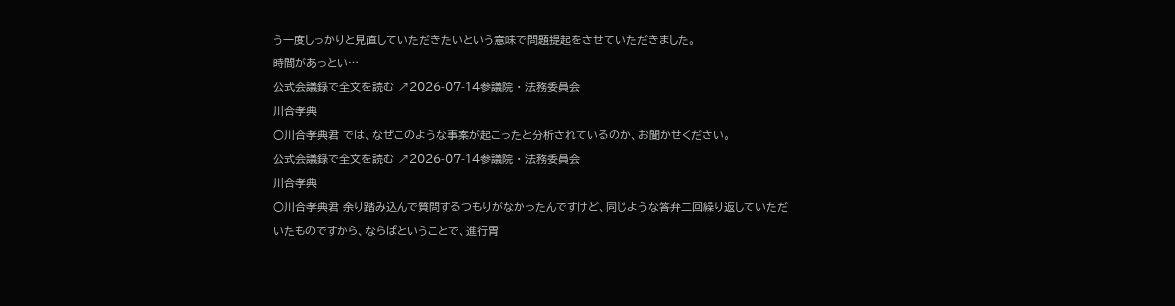う一度しっかりと見直していただきたいという意味で問題提起をさせていただきました。
時間があっとい…
公式会議録で全文を読む ↗2026-07-14参議院 · 法務委員会
川合孝典
○川合孝典君 では、なぜこのような事案が起こったと分析されているのか、お聞かせください。
公式会議録で全文を読む ↗2026-07-14参議院 · 法務委員会
川合孝典
○川合孝典君 余り踏み込んで質問するつもりがなかったんですけど、同じような答弁二回繰り返していただいたものですから、ならばということで、進行胃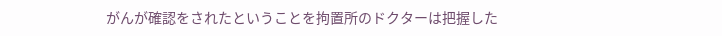がんが確認をされたということを拘置所のドクターは把握した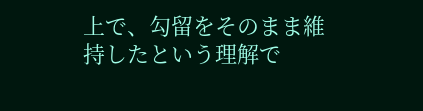上で、勾留をそのまま維持したという理解で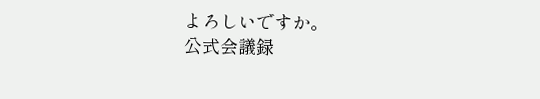よろしいですか。
公式会議録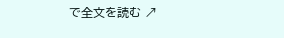で全文を読む ↗